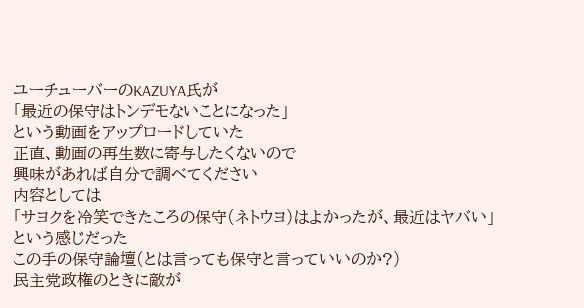ユーチューバーのKAZUYA氏が
「最近の保守はトンデモないことになった」
という動画をアップロードしていた
正直、動画の再生数に寄与したくないので
興味があれば自分で調べてください
内容としては
「サヨクを冷笑できたころの保守(ネトウヨ)はよかったが、最近はヤバい」
という感じだった
この手の保守論壇(とは言っても保守と言っていいのか?)
民主党政権のときに敵が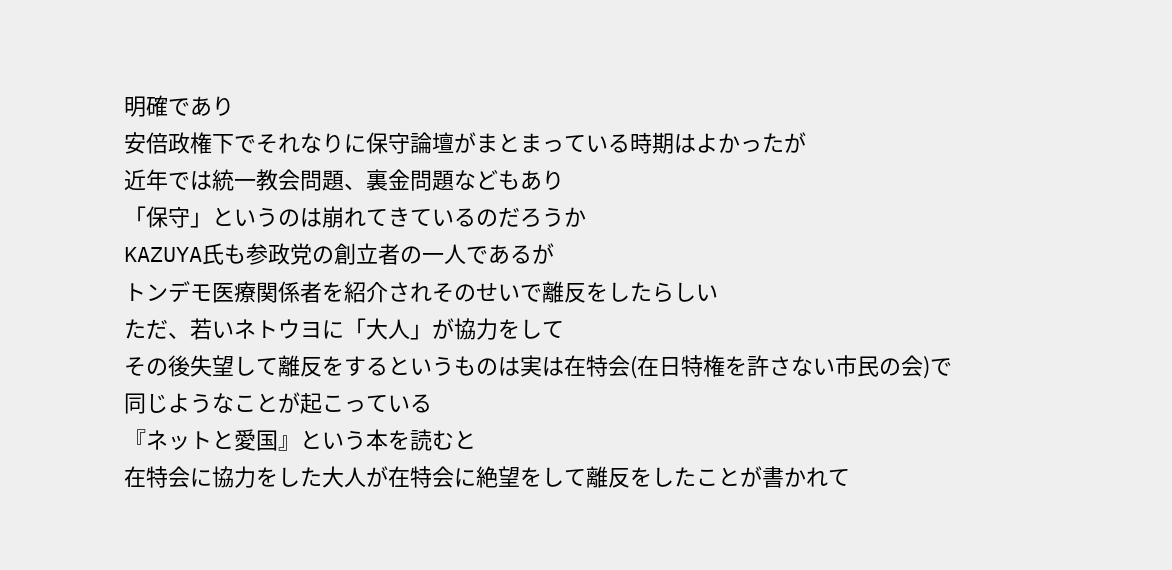明確であり
安倍政権下でそれなりに保守論壇がまとまっている時期はよかったが
近年では統一教会問題、裏金問題などもあり
「保守」というのは崩れてきているのだろうか
KAZUYA氏も参政党の創立者の一人であるが
トンデモ医療関係者を紹介されそのせいで離反をしたらしい
ただ、若いネトウヨに「大人」が協力をして
その後失望して離反をするというものは実は在特会(在日特権を許さない市民の会)で
同じようなことが起こっている
『ネットと愛国』という本を読むと
在特会に協力をした大人が在特会に絶望をして離反をしたことが書かれて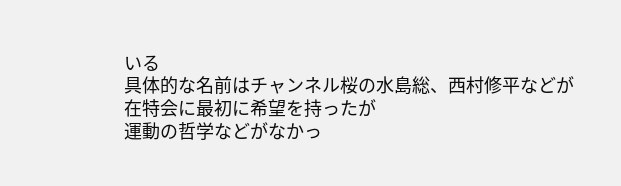いる
具体的な名前はチャンネル桜の水島総、西村修平などが
在特会に最初に希望を持ったが
運動の哲学などがなかっ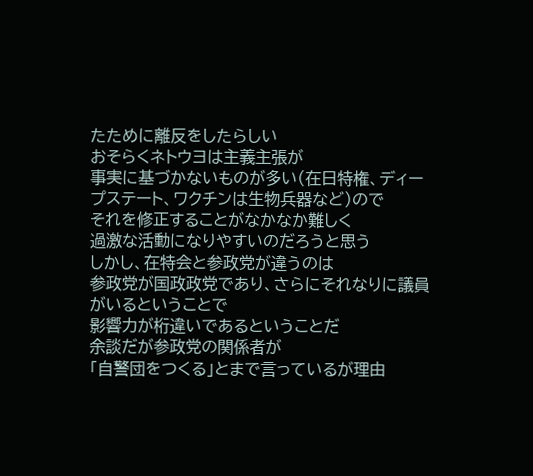たために離反をしたらしい
おそらくネトウヨは主義主張が
事実に基づかないものが多い(在日特権、ディープステート、ワクチンは生物兵器など)ので
それを修正することがなかなか難しく
過激な活動になりやすいのだろうと思う
しかし、在特会と参政党が違うのは
参政党が国政政党であり、さらにそれなりに議員がいるということで
影響力が桁違いであるということだ
余談だが参政党の関係者が
「自警団をつくる」とまで言っているが理由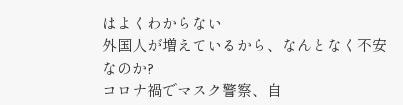はよくわからない
外国人が増えているから、なんとなく不安なのか?
コロナ禍でマスク警察、自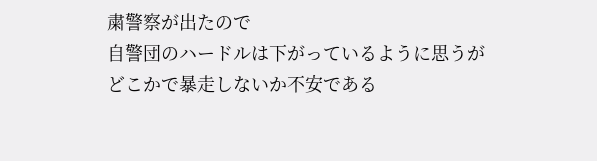粛警察が出たので
自警団のハードルは下がっているように思うが
どこかで暴走しないか不安である